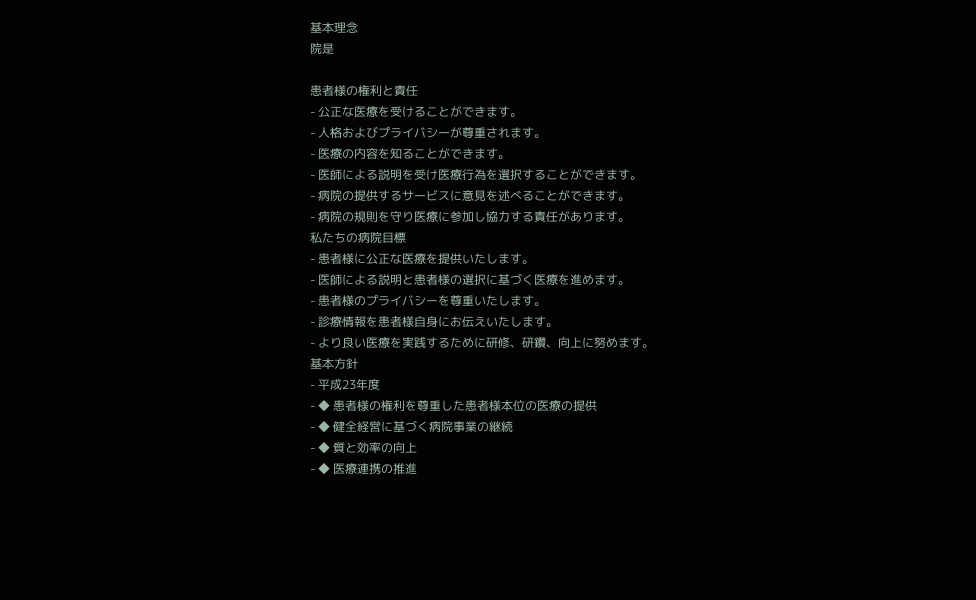基本理念
院是

患者様の権利と責任
- 公正な医療を受けることができます。
- 人格およびプライバシーが尊重されます。
- 医療の内容を知ることができます。
- 医師による説明を受け医療行為を選択することができます。
- 病院の提供するサービスに意見を述べることができます。
- 病院の規則を守り医療に参加し協力する責任があります。
私たちの病院目標
- 患者様に公正な医療を提供いたします。
- 医師による説明と患者様の選択に基づく医療を進めます。
- 患者様のプライバシーを尊重いたします。
- 診療情報を患者様自身にお伝えいたします。
- より良い医療を実践するために研修、研鑽、向上に努めます。
基本方針
- 平成23年度
- ◆ 患者様の権利を尊重した患者様本位の医療の提供
- ◆ 健全経営に基づく病院事業の継続
- ◆ 質と効率の向上
- ◆ 医療連携の推進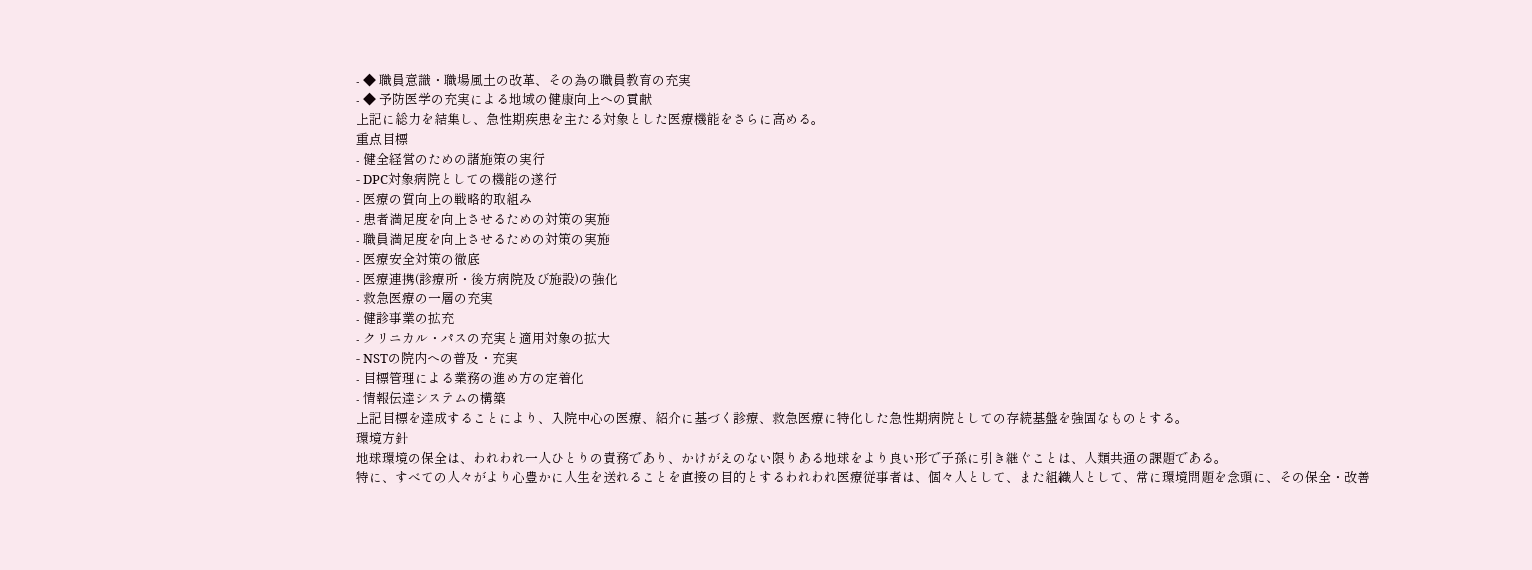- ◆ 職員意識・職場風土の改革、その為の職員教育の充実
- ◆ 予防医学の充実による地域の健康向上への貢献
上記に総力を結集し、急性期疾患を主たる対象とした医療機能をさらに高める。
重点目標
- 健全経営のための諸施策の実行
- DPC対象病院としての機能の遂行
- 医療の質向上の戦略的取組み
- 患者満足度を向上させるための対策の実施
- 職員満足度を向上させるための対策の実施
- 医療安全対策の徹底
- 医療連携(診療所・後方病院及び施設)の強化
- 救急医療の一層の充実
- 健診事業の拡充
- クリニカル・パスの充実と適用対象の拡大
- NSTの院内への普及・充実
- 目標管理による業務の進め方の定着化
- 情報伝達システムの構築
上記目標を達成することにより、入院中心の医療、紹介に基づく診療、救急医療に特化した急性期病院としての存続基盤を強固なものとする。
環境方針
地球環境の保全は、われわれ一人ひとりの責務であり、かけがえのない限りある地球をより良い形で子孫に引き継ぐことは、人類共通の課題である。
特に、すべての人々がより心豊かに人生を送れることを直接の目的とするわれわれ医療従事者は、個々人として、また組織人として、常に環境問題を念頭に、その保全・改善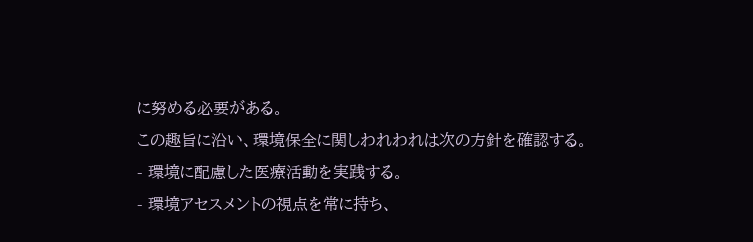に努める必要がある。
この趣旨に沿い、環境保全に関しわれわれは次の方針を確認する。
- 環境に配慮した医療活動を実践する。
- 環境アセスメントの視点を常に持ち、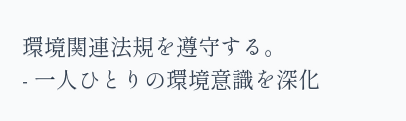環境関連法規を遵守する。
- 一人ひとりの環境意識を深化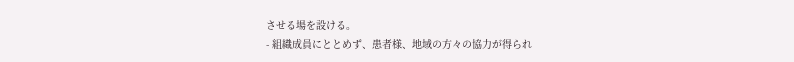させる場を設ける。
- 組織成員にととめず、患者様、地域の方々の協力が得られ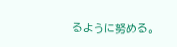るように努める。